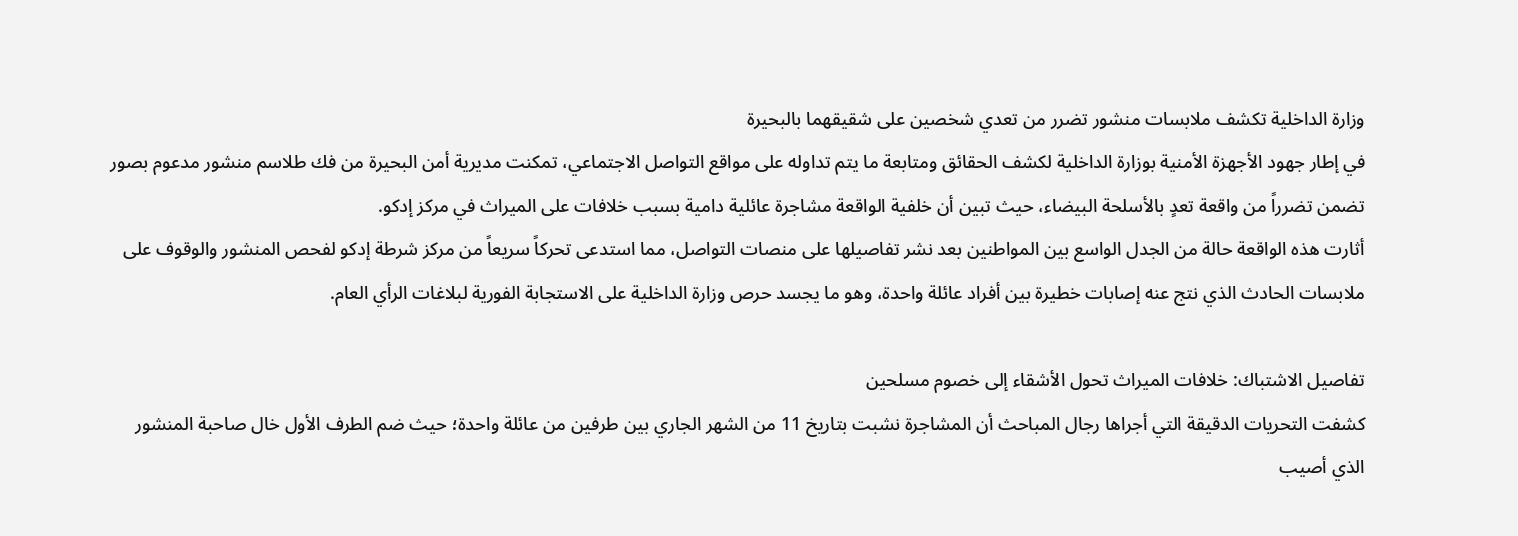وزارة الداخلية تكشف ملابسات منشور تضرر من تعدي شخصين على شقيقهما بالبحيرة
في إطار جهود الأجهزة الأمنية بوزارة الداخلية لكشف الحقائق ومتابعة ما يتم تداوله على مواقع التواصل الاجتماعي، تمكنت مديرية أمن البحيرة من فك طلاسم منشور مدعوم بصور تضمن تضرراً من واقعة تعدٍ بالأسلحة البيضاء، حيث تبين أن خلفية الواقعة مشاجرة عائلية دامية بسبب خلافات على الميراث في مركز إدكو.
أثارت هذه الواقعة حالة من الجدل الواسع بين المواطنين بعد نشر تفاصيلها على منصات التواصل، مما استدعى تحركاً سريعاً من مركز شرطة إدكو لفحص المنشور والوقوف على ملابسات الحادث الذي نتج عنه إصابات خطيرة بين أفراد عائلة واحدة، وهو ما يجسد حرص وزارة الداخلية على الاستجابة الفورية لبلاغات الرأي العام.

تفاصيل الاشتباك: خلافات الميراث تحول الأشقاء إلى خصوم مسلحين
كشفت التحريات الدقيقة التي أجراها رجال المباحث أن المشاجرة نشبت بتاريخ 11 من الشهر الجاري بين طرفين من عائلة واحدة؛ حيث ضم الطرف الأول خال صاحبة المنشور الذي أصيب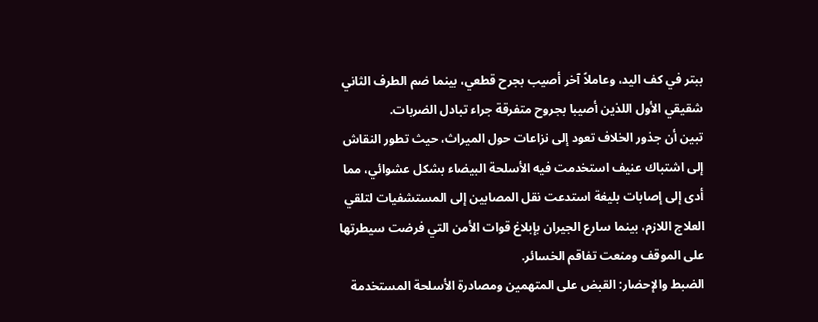ببتر في كف اليد، وعاملاً آخر أصيب بجرح قطعي، بينما ضم الطرف الثاني شقيقي الأول اللذين أصيبا بجروح متفرقة جراء تبادل الضربات.
تبين أن جذور الخلاف تعود إلى نزاعات حول الميراث، حيث تطور النقاش إلى اشتباك عنيف استخدمت فيه الأسلحة البيضاء بشكل عشوائي، مما أدى إلى إصابات بليغة استدعت نقل المصابين إلى المستشفيات لتلقي العلاج اللازم، بينما سارع الجيران بإبلاغ قوات الأمن التي فرضت سيطرتها على الموقف ومنعت تفاقم الخسائر.
الضبط والإحضار: القبض على المتهمين ومصادرة الأسلحة المستخدمة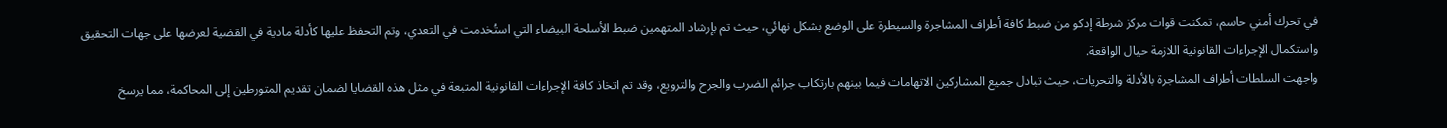في تحرك أمني حاسم، تمكنت قوات مركز شرطة إدكو من ضبط كافة أطراف المشاجرة والسيطرة على الوضع بشكل نهائي، حيث تم بإرشاد المتهمين ضبط الأسلحة البيضاء التي استُخدمت في التعدي، وتم التحفظ عليها كأدلة مادية في القضية لعرضها على جهات التحقيق واستكمال الإجراءات القانونية اللازمة حيال الواقعة.
واجهت السلطات أطراف المشاجرة بالأدلة والتحريات، حيث تبادل جميع المشاركين الاتهامات فيما بينهم بارتكاب جرائم الضرب والجرح والترويع، وقد تم اتخاذ كافة الإجراءات القانونية المتبعة في مثل هذه القضايا لضمان تقديم المتورطين إلى المحاكمة، مما يرسخ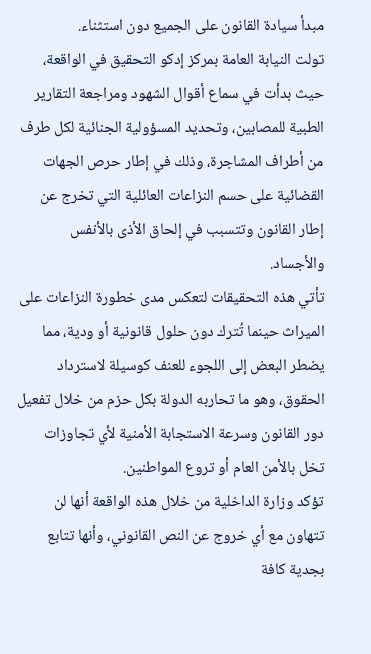مبدأ سيادة القانون على الجميع دون استثناء.
تولت النيابة العامة بمركز إدكو التحقيق في الواقعة، حيث بدأت في سماع أقوال الشهود ومراجعة التقارير الطبية للمصابين، وتحديد المسؤولية الجنائية لكل طرف من أطراف المشاجرة، وذلك في إطار حرص الجهات القضائية على حسم النزاعات العائلية التي تخرج عن إطار القانون وتتسبب في إلحاق الأذى بالأنفس والأجساد.
تأتي هذه التحقيقات لتعكس مدى خطورة النزاعات على الميراث حينما تُترك دون حلول قانونية أو ودية، مما يضطر البعض إلى اللجوء للعنف كوسيلة لاسترداد الحقوق، وهو ما تحاربه الدولة بكل حزم من خلال تفعيل دور القانون وسرعة الاستجابة الأمنية لأي تجاوزات تخل بالأمن العام أو تروع المواطنين.
تؤكد وزارة الداخلية من خلال هذه الواقعة أنها لن تتهاون مع أي خروج عن النص القانوني، وأنها تتابع بجدية كافة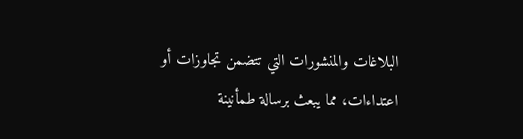البلاغات والمنشورات التي تتضمن تجاوزات أو اعتداءات، مما يبعث برسالة طمأنينة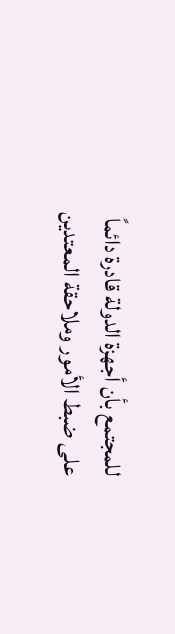للمجتمع بأن أجهزة الدولة قادرة دائماً على ضبط الأمور وملاحقة المعتدين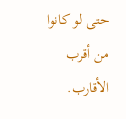حتى لو كانوا من أقرب الأقارب.